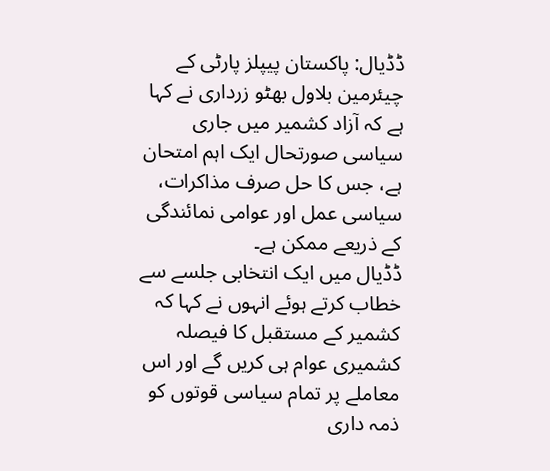ڈڈیال: پاکستان پیپلز پارٹی کے چیئرمین بلاول بھٹو زرداری نے کہا ہے کہ آزاد کشمیر میں جاری سیاسی صورتحال ایک اہم امتحان ہے، جس کا حل صرف مذاکرات، سیاسی عمل اور عوامی نمائندگی کے ذریعے ممکن ہے۔
ڈڈیال میں ایک انتخابی جلسے سے خطاب کرتے ہوئے انہوں نے کہا کہ کشمیر کے مستقبل کا فیصلہ کشمیری عوام ہی کریں گے اور اس معاملے پر تمام سیاسی قوتوں کو ذمہ داری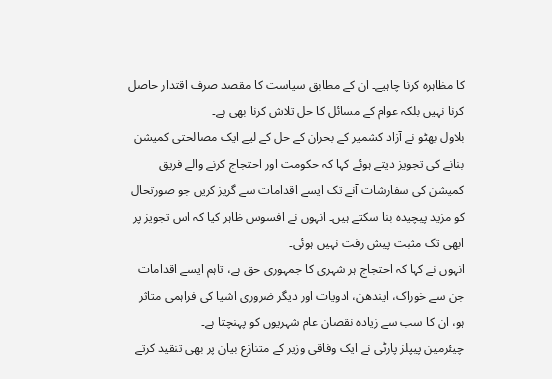کا مظاہرہ کرنا چاہیے۔ ان کے مطابق سیاست کا مقصد صرف اقتدار حاصل کرنا نہیں بلکہ عوام کے مسائل کا حل تلاش کرنا بھی ہے۔
بلاول بھٹو نے آزاد کشمیر کے بحران کے حل کے لیے ایک مصالحتی کمیشن بنانے کی تجویز دیتے ہوئے کہا کہ حکومت اور احتجاج کرنے والے فریق کمیشن کی سفارشات آنے تک ایسے اقدامات سے گریز کریں جو صورتحال کو مزید پیچیدہ بنا سکتے ہیں۔ انہوں نے افسوس ظاہر کیا کہ اس تجویز پر ابھی تک مثبت پیش رفت نہیں ہوئی۔
انہوں نے کہا کہ احتجاج ہر شہری کا جمہوری حق ہے، تاہم ایسے اقدامات جن سے خوراک، ایندھن، ادویات اور دیگر ضروری اشیا کی فراہمی متاثر ہو، ان کا سب سے زیادہ نقصان عام شہریوں کو پہنچتا ہے۔
چیئرمین پیپلز پارٹی نے ایک وفاقی وزیر کے متنازع بیان پر بھی تنقید کرتے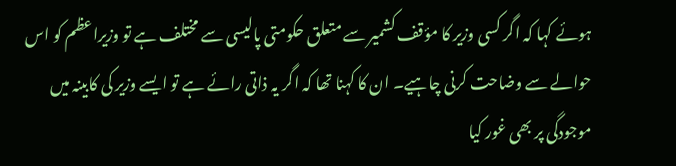ہوئے کہا کہ اگر کسی وزیر کا مؤقف کشمیر سے متعلق حکومتی پالیسی سے مختلف ہے تو وزیراعظم کو اس حوالے سے وضاحت کرنی چاہیے۔ ان کا کہنا تھا کہ اگر یہ ذاتی رائے ہے تو ایسے وزیر کی کابینہ میں موجودگی پر بھی غور کیا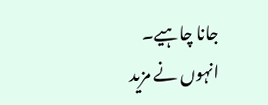جانا چاہیے۔
انہوں نے مزید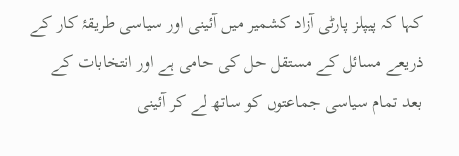کہا کہ پیپلز پارٹی آزاد کشمیر میں آئینی اور سیاسی طریقۂ کار کے ذریعے مسائل کے مستقل حل کی حامی ہے اور انتخابات کے بعد تمام سیاسی جماعتوں کو ساتھ لے کر آئینی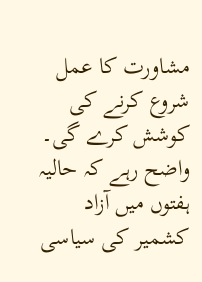مشاورت کا عمل شروع کرنے کی کوشش کرے گی۔
واضح رہے کہ حالیہ ہفتوں میں آزاد کشمیر کی سیاسی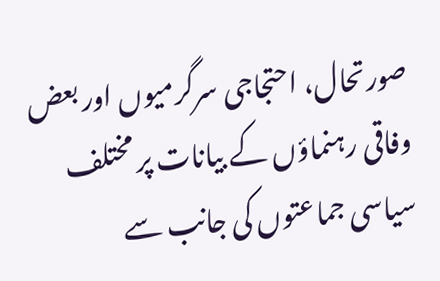صورتحال، احتجاجی سرگرمیوں اور بعض وفاقی رہنماؤں کے بیانات پر مختلف سیاسی جماعتوں کی جانب سے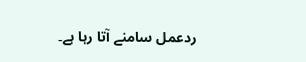ردعمل سامنے آتا رہا ہے۔